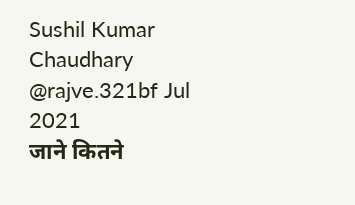Sushil Kumar Chaudhary @rajve.321bf Jul 2021
जाने कितने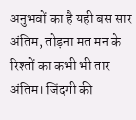अनुभवों का है यही बस सार अंतिम, तोड़ना मत मन के रिश्तों का कभी भी तार अंतिम। जिंदगी की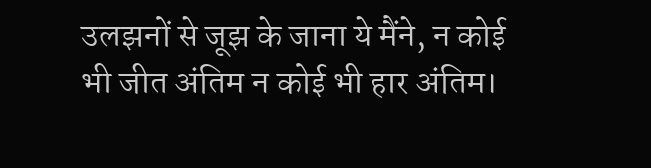उलझनों से जूझ के जाना ये मैंने, न कोई भी जीत अंतिम न कोई भी हार अंतिम।